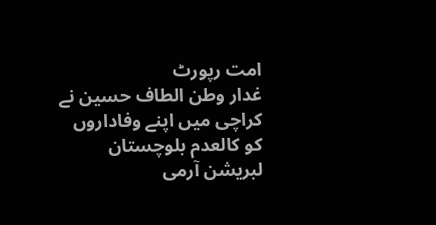امت رپورٹ
غدار وطن الطاف حسین نے کراچی میں اپنے وفاداروں کو کالعدم بلوچستان لبریشن آرمی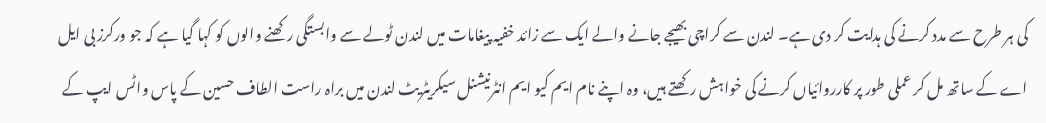کی ہر طرح سے مدد کرنے کی ہدایت کر دی ہے۔ لندن سے کراچی بھیجے جانے والے ایک سے زائد خفیہ پیغامات میں لندن ٹولے سے وابستگی رکھنے والوں کو کہا گیا ہے کہ جو ورکرز بی ایل اے کے ساتھ مل کر عملی طور پر کارروائیاں کرنے کی خواہش رکھتے ہیں، وہ اپنے نام ایم کیو ایم انٹرنیشنل سیکریٹریٹ لندن میں براہ راست الطاف حسین کے پاس واٹس ایپ کے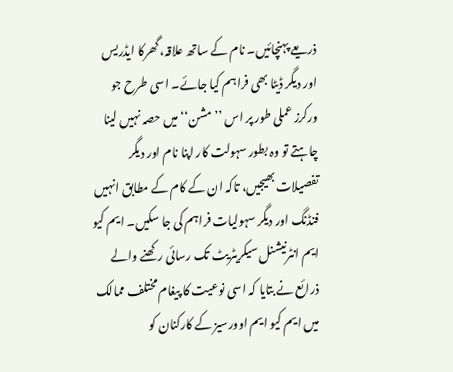ذریعے پہنچائیں۔ نام کے ساتھ علاقہ، گھرکا ایڈریس اور دیگر ڈیٹا بھی فراہم کیا جائے۔ اسی طرح جو ورکرز عملی طور پر اس ’’مشن‘‘ میں حصہ نہیں لینا چاہتے تو وہ بطور سہولت کار اپنا نام اور دیگر تفصیلات بھیجیں، تاکہ ان کے کام کے مطابق انہیں فنڈنگ اور دیگر سہولیات فراہم کی جا سکیں۔ ایم کیو ایم انٹرنیشنل سیکریٹریٹ تک رسائی رکھنے والے ذرائع نے بتایا کہ اسی نوعیت کا پیغام مختلف ممالک میں ایم کیو ایم اوورسیز کے کارکنان کو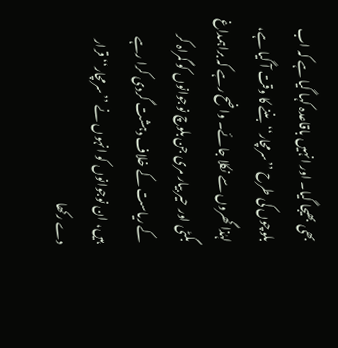بھی بھیجا گیا۔ اور انہیں باقاعدہ کہا گیا ہے کہ اب بلوچوں کی طرح ’’سرمچار‘‘ بننے کا وقت آ گیا ہے، لہٰذا گھروں سے نکلا جائے۔ واضح رہے کہ براہمداغ بگٹی اور حیر بیار مری جن بلوچ نوجوانوں کو گمراہ کر کے ریاست کے خلاف دہشت گردی کرا رہے ہیں، ان نوجوانوں کو انہوں نے ’’سرمچار‘‘ قرار دے رکھا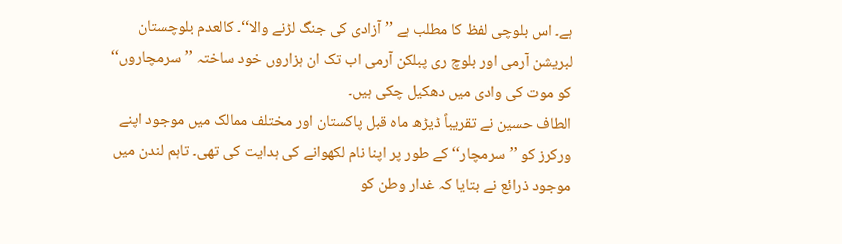ہے۔ اس بلوچی لفظ کا مطلب ہے ’’آزادی کی جنگ لڑنے والا‘‘۔ کالعدم بلوچستان لبریشن آرمی اور بلوچ ری پبلکن آرمی اب تک ان ہزاروں خود ساختہ ’’سرمچاروں‘‘ کو موت کی وادی میں دھکیل چکی ہیں۔
الطاف حسین نے تقریباً ڈیڑھ ماہ قبل پاکستان اور مختلف ممالک میں موجود اپنے ورکرز کو ’’سرمچار‘‘ کے طور پر اپنا نام لکھوانے کی ہدایت کی تھی۔ تاہم لندن میں موجود ذرائع نے بتایا کہ غدار وطن کو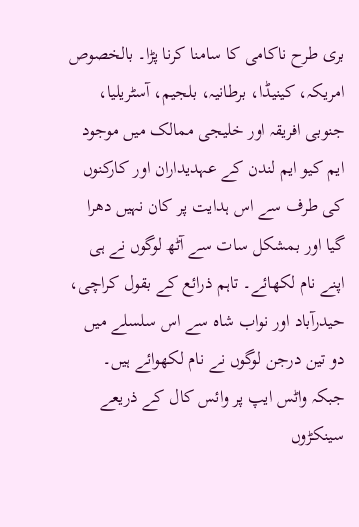بری طرح ناکامی کا سامنا کرنا پڑا۔ بالخصوص امریکہ، کینیڈا، برطانیہ، بلجیم، آسٹریلیا، جنوبی افریقہ اور خلیجی ممالک میں موجود ایم کیو ایم لندن کے عہدیداران اور کارکنوں کی طرف سے اس ہدایت پر کان نہیں دھرا گیا اور بمشکل سات سے آٹھ لوگوں نے ہی اپنے نام لکھائے۔ تاہم ذرائع کے بقول کراچی، حیدرآباد اور نواب شاہ سے اس سلسلے میں دو تین درجن لوگوں نے نام لکھوائے ہیں۔ جبکہ واٹس ایپ پر وائس کال کے ذریعے سینکڑوں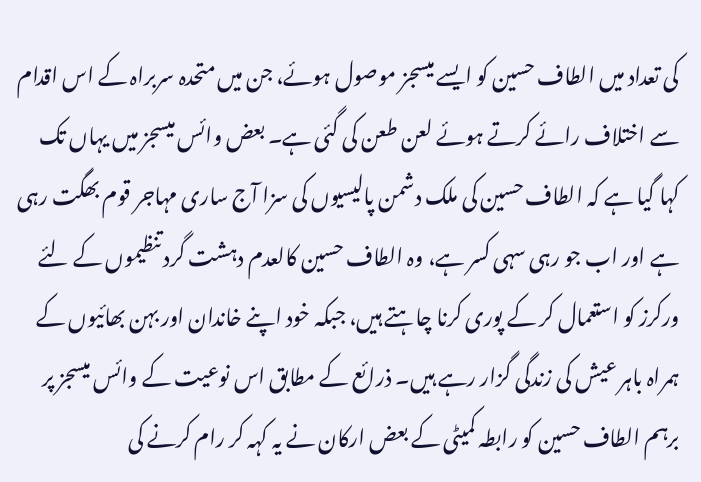کی تعداد میں الطاف حسین کو ایسے میسجز موصول ہوئے، جن میں متحدہ سربراہ کے اس اقدام سے اختلاف رائے کرتے ہوئے لعن طعن کی گئی ہے۔ بعض وائس میسجز میں یہاں تک کہا گیا ہے کہ الطاف حسین کی ملک دشمن پالیسیوں کی سزا آج ساری مہاجر قوم بھگت رہی ہے اور اب جو رہی سہی کسر ہے، وہ الطاف حسین کالعدم دہشت گرد تنظیموں کے لئے ورکرز کو استعمال کر کے پوری کرنا چاہتے ہیں، جبکہ خود اپنے خاندان اور بہن بھائیوں کے ہمراہ باہر عیش کی زندگی گزار رہے ہیں۔ ذرائع کے مطابق اس نوعیت کے وائس میسجز پر برہم الطاف حسین کو رابطہ کمیٹی کے بعض ارکان نے یہ کہہ کر رام کرنے کی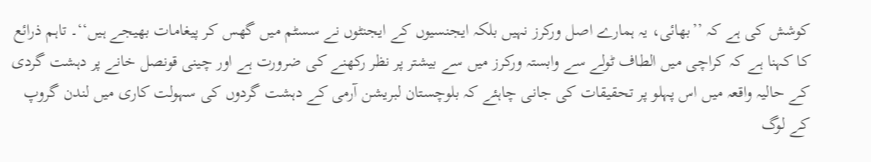کوشش کی ہے کہ ’’بھائی، یہ ہمارے اصل ورکرز نہیں بلکہ ایجنسیوں کے ایجنٹوں نے سسٹم میں گھس کر پیغامات بھیجے ہیں‘‘۔ تاہم ذرائع کا کہنا ہے کہ کراچی میں الطاف ٹولے سے وابستہ ورکرز میں سے بیشتر پر نظر رکھنے کی ضرورت ہے اور چینی قونصل خانے پر دہشت گردی کے حالیہ واقعہ میں اس پہلو پر تحقیقات کی جانی چاہئے کہ بلوچستان لبریشن آرمی کے دہشت گردوں کی سہولت کاری میں لندن گروپ کے لوگ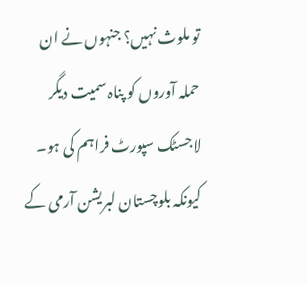تو ملوث نہیں؟ جنہوں نے ان حملہ آوروں کو پناہ سمیت دیگر لاجسٹک سپورٹ فراہم کی ہو۔ کیونکہ بلوچستان لبریشن آرمی کے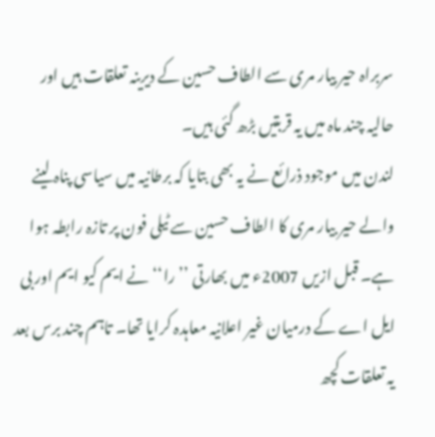سربراہ حیر بیار مری سے الطاف حسین کے دیرینہ تعلقات ہیں اور حالیہ چند ماہ میں یہ قربتیں بڑھ گئی ہیں۔
لندن میں موجود ذرائع نے یہ بھی بتایا کہ برطانیہ میں سیاسی پناہ لینے والے حیر بیار مری کا الطاف حسین سے ٹیلی فون پر تازہ رابطہ ہوا ہے۔ قبل ازیں 2007ء میں بھارتی ’’را‘‘ نے ایم کیو ایم اور بی ایل اے کے درمیان غیر اعلانیہ معاہدہ کرایا تھا۔ تاہم چند برس بعد یہ تعلقات کچھ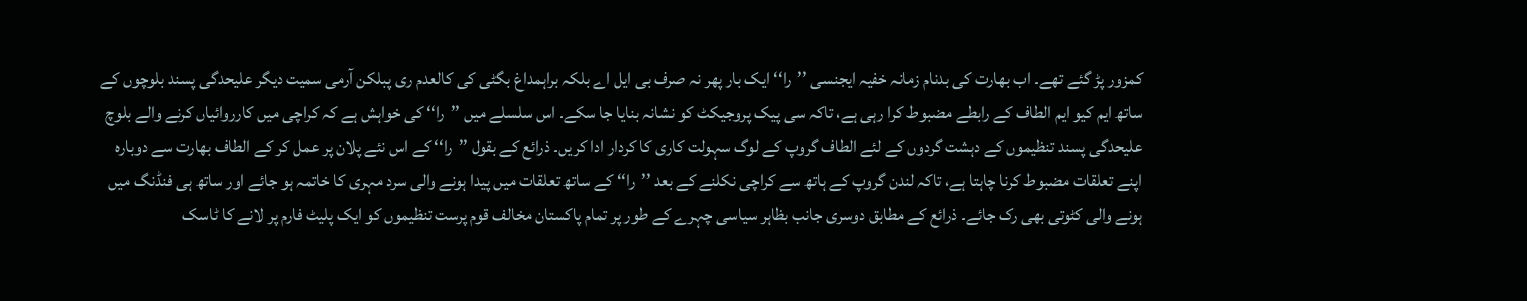کمزور پڑ گئے تھے۔ اب بھارت کی بدنام زمانہ خفیہ ایجنسی ’’را‘‘ ایک بار پھر نہ صرف بی ایل اے بلکہ براہمداغ بگٹی کی کالعدم ری پبلکن آرمی سمیت دیگر علیحدگی پسند بلوچوں کے ساتھ ایم کیو ایم الطاف کے رابطے مضبوط کرا رہی ہے، تاکہ سی پیک پروجیکٹ کو نشانہ بنایا جا سکے۔ اس سلسلے میں ’’را‘‘ کی خواہش ہے کہ کراچی میں کارروائیاں کرنے والے بلوچ علیحدگی پسند تنظیموں کے دہشت گردوں کے لئے الطاف گروپ کے لوگ سہولت کاری کا کردار ادا کریں۔ ذرائع کے بقول ’’را‘‘ کے اس نئے پلان پر عمل کر کے الطاف بھارت سے دوبارہ اپنے تعلقات مضبوط کرنا چاہتا ہے، تاکہ لندن گروپ کے ہاتھ سے کراچی نکلنے کے بعد ’’را‘‘ کے ساتھ تعلقات میں پیدا ہونے والی سرد مہری کا خاتمہ ہو جائے اور ساتھ ہی فنڈنگ میں ہونے والی کٹوتی بھی رک جائے۔ ذرائع کے مطابق دوسری جانب بظاہر سیاسی چہرے کے طور پر تمام پاکستان مخالف قوم پرست تنظیموں کو ایک پلیٹ فارم پر لانے کا ٹاسک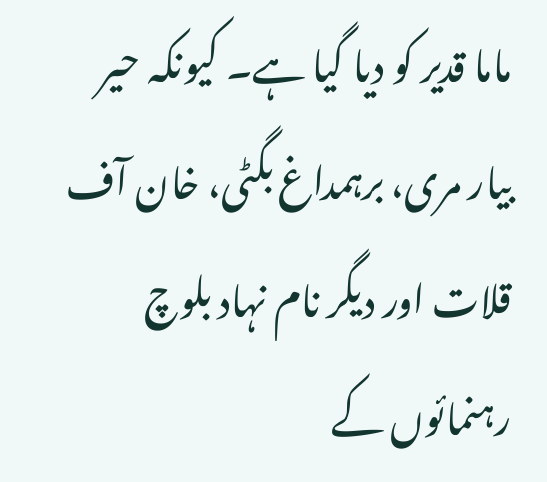ماما قدیر کو دیا گیا ہے۔ کیونکہ حیر بیار مری، برہمداغ بگٹی، خان آف قلات اور دیگر نام نہاد بلوچ رہنمائوں کے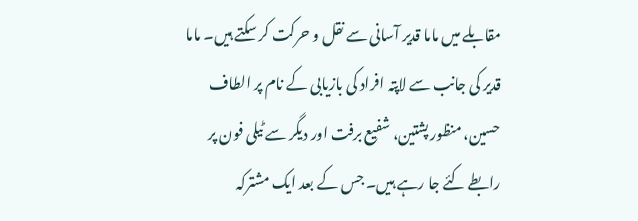مقابلے میں ماما قدیر آسانی سے نقل و حرکت کر سکتے ہیں۔ ماما قدیر کی جانب سے لاپتہ افراد کی بازیابی کے نام پر الطاف حسین، منظور پشتین، شفیع برفت اور دیگر سے ٹیلی فون پر رابطے کئے جا رہے ہیں۔ جس کے بعد ایک مشترکہ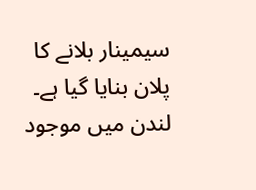سیمینار بلانے کا پلان بنایا گیا ہے۔
لندن میں موجود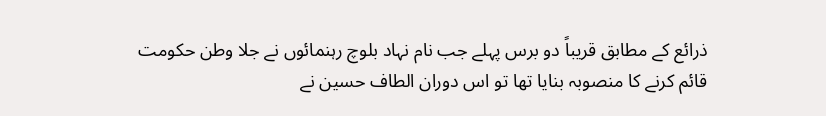ذرائع کے مطابق قریباً دو برس پہلے جب نام نہاد بلوچ رہنمائوں نے جلا وطن حکومت قائم کرنے کا منصوبہ بنایا تھا تو اس دوران الطاف حسین نے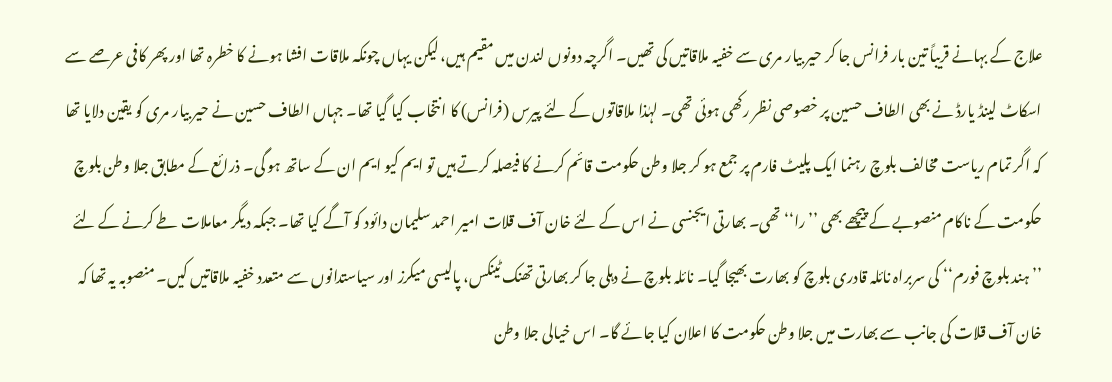علاج کے بہانے قریباً تین بار فرانس جا کر حیر بیار مری سے خفیہ ملاقاتیں کی تھیں۔ اگرچہ دونوں لندن میں مقیم ہیں، لیکن یہاں چونکہ ملاقات افشا ہونے کا خطرہ تھا اور پھر کافی عرصے سے اسکاٹ لینڈ یارڈ نے بھی الطاف حسین پر خصوصی نظر رکھی ہوئی تھی۔ لہٰذا ملاقاتوں کے لئے پیرس (فرانس) کا انتخاب کیا گیا تھا۔ جہاں الطاف حسین نے حیر بیار مری کو یقین دلایا تھا کہ اگر تمام ریاست مخالف بلوچ رہنما ایک پلیٹ فارم پر جمع ہو کر جلا وطن حکومت قائم کرنے کا فیصلہ کرتے ہیں تو ایم کیو ایم ان کے ساتھ ہو گی۔ ذرائع کے مطابق جلا وطن بلوچ حکومت کے ناکام منصوبے کے پیچھے بھی ’’را‘‘ تھی۔ بھارتی ایجنسی نے اس کے لئے خان آف قلات امیر احمد سلیمان دائود کو آگے کیا تھا۔ جبکہ دیگر معاملات طے کرنے کے لئے ’’ہند بلوچ فورم‘‘ کی سربراہ نائلہ قادری بلوچ کو بھارت بھیجا گیا۔ نائلہ بلوچ نے دہلی جا کر بھارتی تھنک ٹینکس، پالیسی میکرز اور سیاستدانوں سے متعدد خفیہ ملاقاتیں کیں۔ منصوبہ یہ تھا کہ خان آف قلات کی جانب سے بھارت میں جلا وطن حکومت کا اعلان کیا جائے گا۔ اس خیالی جلا وطن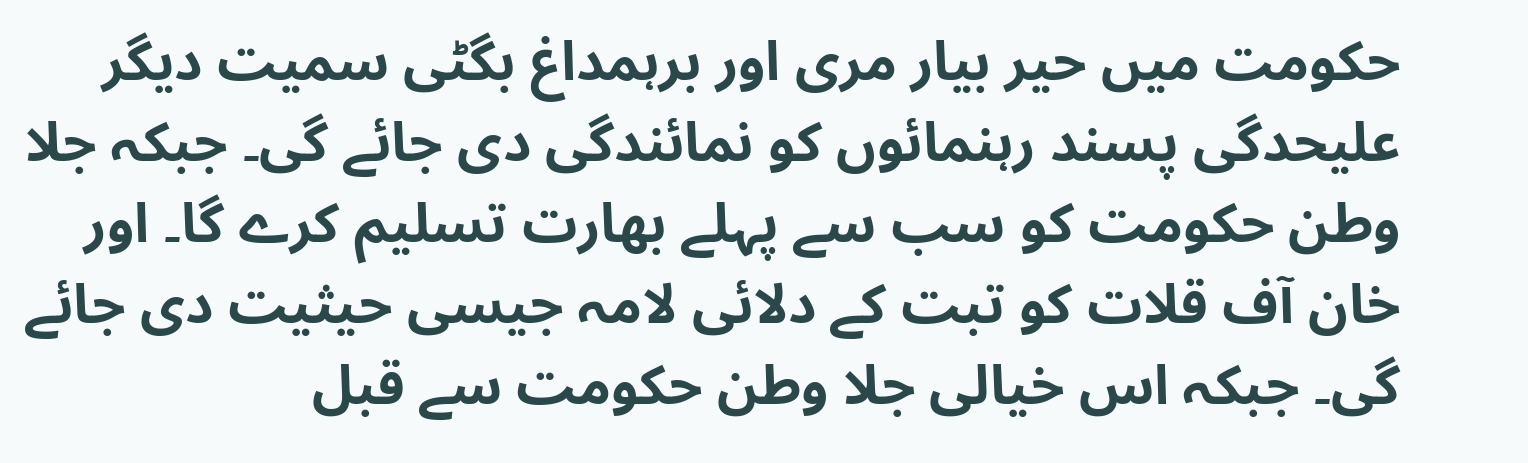حکومت میں حیر بیار مری اور برہمداغ بگٹی سمیت دیگر علیحدگی پسند رہنمائوں کو نمائندگی دی جائے گی۔ جبکہ جلا وطن حکومت کو سب سے پہلے بھارت تسلیم کرے گا۔ اور خان آف قلات کو تبت کے دلائی لامہ جیسی حیثیت دی جائے گی۔ جبکہ اس خیالی جلا وطن حکومت سے قبل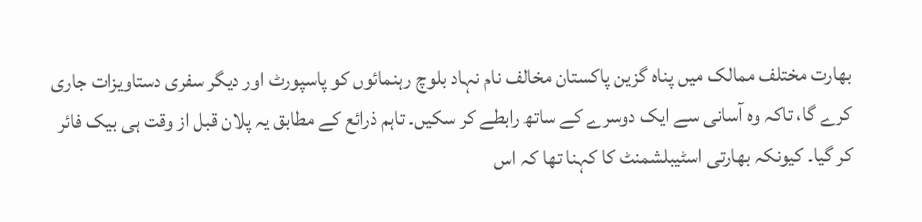بھارت مختلف ممالک میں پناہ گزین پاکستان مخالف نام نہاد بلوچ رہنمائوں کو پاسپورٹ اور دیگر سفری دستاویزات جاری کرے گا، تاکہ وہ آسانی سے ایک دوسرے کے ساتھ رابطے کر سکیں۔ تاہم ذرائع کے مطابق یہ پلان قبل از وقت ہی بیک فائر کر گیا۔ کیونکہ بھارتی اسٹیبلشمنٹ کا کہنا تھا کہ اس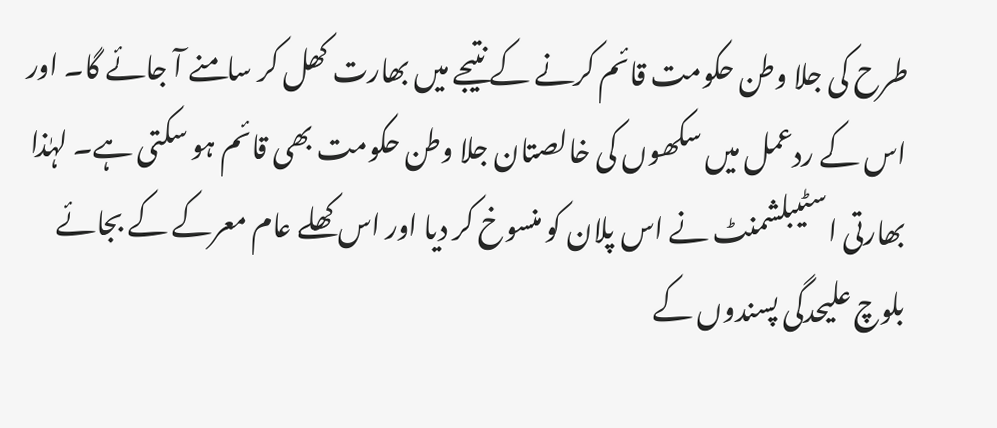طرح کی جلا وطن حکومت قائم کرنے کے نتیجے میں بھارت کھل کر سامنے آ جائے گا۔ اور اس کے ردعمل میں سکھوں کی خالصتان جلا وطن حکومت بھی قائم ہو سکتی ہے۔ لہٰذا بھارتی اسٹیبلشمنٹ نے اس پلان کو منسوخ کر دیا اور اس کھلے عام معرکے کے بجائے بلوچ علیحدگی پسندوں کے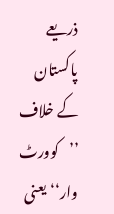ذریعے پاکستان کے خلاف ’’کوورٹ وار‘‘ یعنی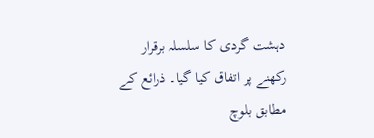دہشت گردی کا سلسلہ برقرار رکھنے پر اتفاق کیا گیا۔ ذرائع کے مطابق بلوچ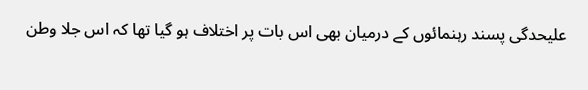علیحدگی پسند رہنمائوں کے درمیان بھی اس بات پر اختلاف ہو گیا تھا کہ اس جلا وطن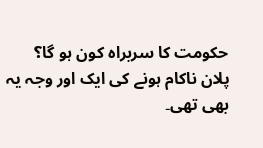حکومت کا سربراہ کون ہو گا؟ پلان ناکام ہونے کی ایک اور وجہ یہ بھی تھی۔